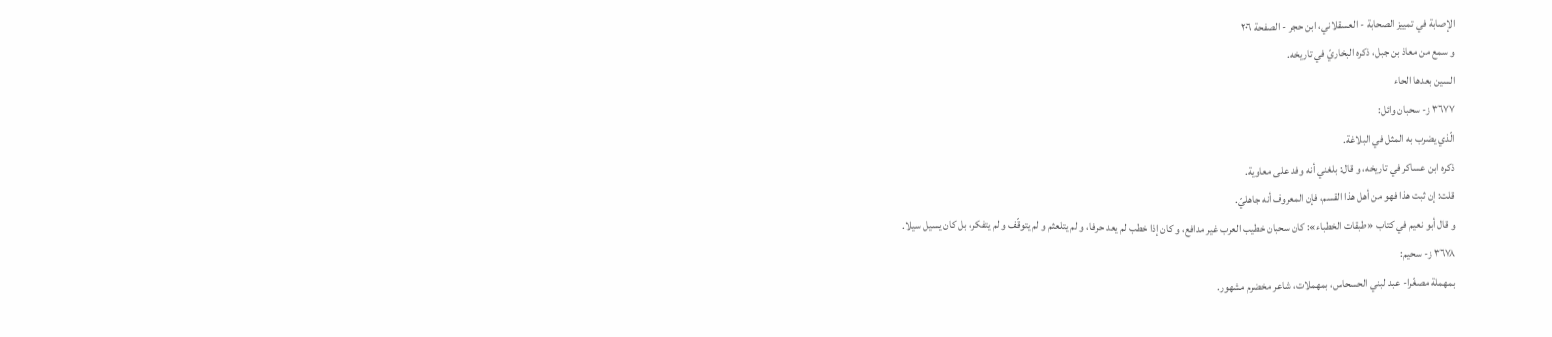الإصابة في تمييز الصحابة - العسقلاني، ابن حجر - الصفحة ٢٠٦
و سمع من معاذ بن جبل، ذكره البخاريّ في تاريخه.
السين بعدها الحاء
٣٦٧٧ ز- سحبان وائل:
الّذي يضرب به المثل في البلاغة.
ذكره ابن عساكر في تاريخه، و قال: بلغني أنه وفد على معاوية.
قلت: إن ثبت هذا فهو من أهل هذا القسم، فإن المعروف أنه جاهليّ.
و قال أبو نعيم في كتاب «طبقات الخطباء»: كان سحبان خطيب العرب غير مدافع، و كان إذا خطب لم يعد حرفا، و لم يتلعثم و لم يتوقّف و لم يتفكر، بل كان يسيل سيلا.
٣٦٧٨ ز- سحيم:
بمهملة مصغّرا- عبد لبني الحسحاس، بمهملات، شاعر مخضرم مشهور.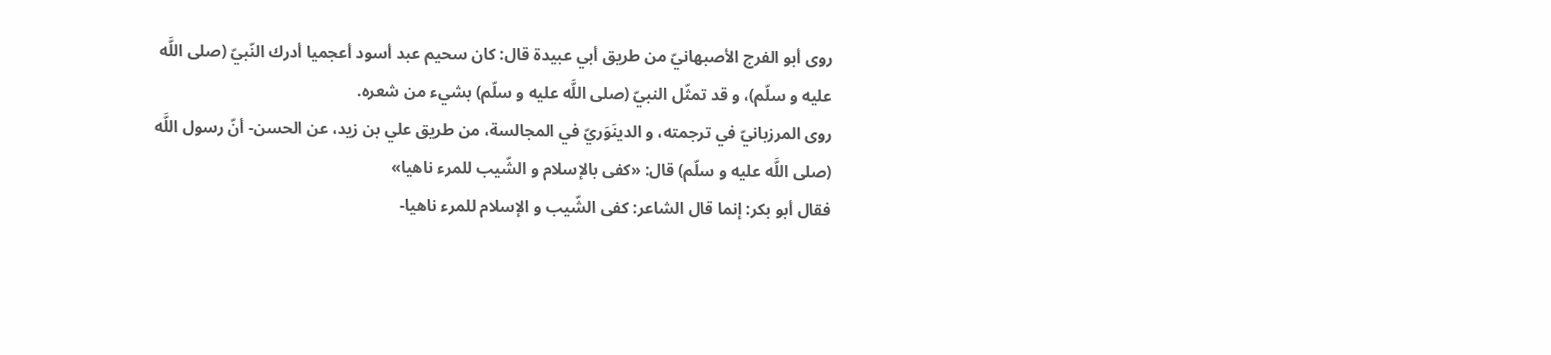روى أبو الفرج الأصبهانيّ من طريق أبي عبيدة قال: كان سحيم عبد أسود أعجميا أدرك النّبيّ (صلى اللَّه عليه و سلّم)، و قد تمثّل النبيّ (صلى اللَّه عليه و سلّم) بشيء من شعره.
روى المرزبانيّ في ترجمته، و الدينَوَريّ في المجالسة، من طريق علي بن زيد، عن الحسن- أنّ رسول اللَّه (صلى اللَّه عليه و سلّم) قال: «كفى بالإسلام و الشّيب للمرء ناهيا»
فقال أبو بكر: إنما قال الشاعر: كفى الشّيب و الإسلام للمرء ناهيا-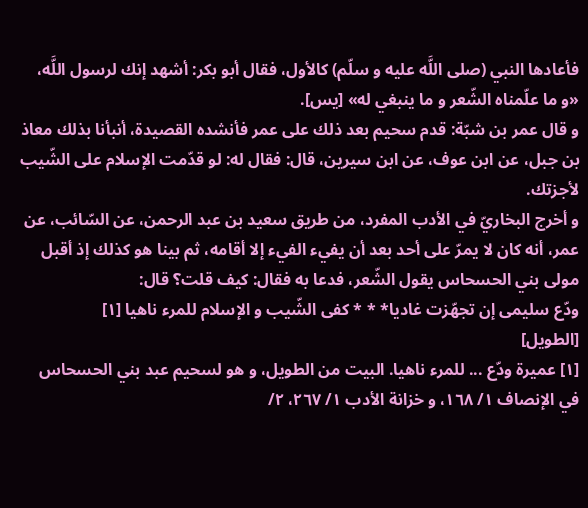فأعادها النبي (صلى اللَّه عليه و سلّم) كالأول، فقال أبو بكر: أشهد إنك لرسول اللَّه، «و ما علّمناه الشّعر و ما ينبغي له» [يس].
و قال عمر بن شبّة: قدم سحيم بعد ذلك على عمر فأنشده القصيدة، أنبأنا بذلك معاذ بن جبل، عن ابن عوف، عن ابن سيرين، قال: فقال له: لو قدّمت الإسلام على الشّيب لأجزتك.
و أخرج البخاريّ في الأدب المفرد، من طريق سعيد بن عبد الرحمن، عن السّائب، عن عمر، أنه كان لا يمرّ على أحد بعد أن يفيء الفيء إلا أقامه، ثم بينا هو كذلك إذ أقبل مولى بني الحسحاس يقول الشّعر، فدعا به فقال: كيف قلت؟ قال:
ودّع سليمى إن تجهّزت غاديا* * * كفى الشّيب و الإسلام للمرء ناهيا [١]
[الطويل]
[١] عميرة ودّع ... للمرء ناهيا. البيت من الطويل، و هو لسحيم عبد بني الحسحاس في الإنصاف ١/ ١٦٨، و خزانة الأدب ١/ ٢٦٧، ٢/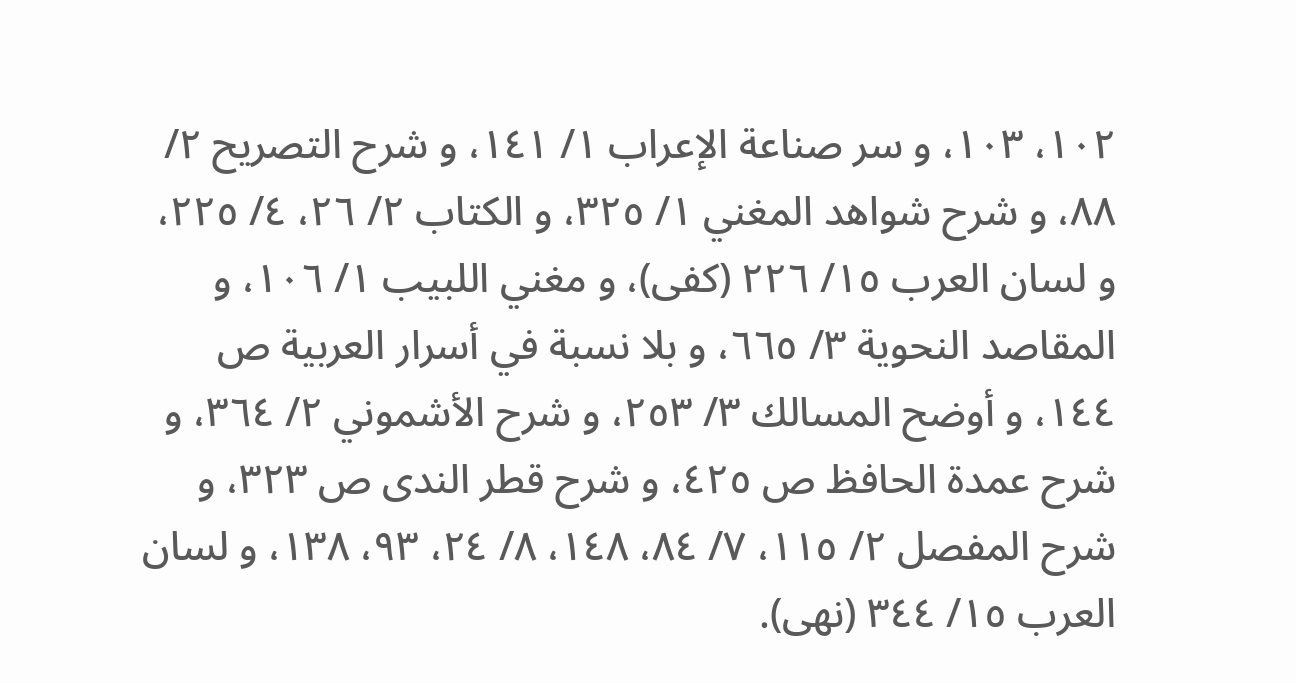١٠٢، ١٠٣، و سر صناعة الإعراب ١/ ١٤١، و شرح التصريح ٢/ ٨٨، و شرح شواهد المغني ١/ ٣٢٥، و الكتاب ٢/ ٢٦، ٤/ ٢٢٥، و لسان العرب ١٥/ ٢٢٦ (كفى)، و مغني اللبيب ١/ ١٠٦، و المقاصد النحوية ٣/ ٦٦٥، و بلا نسبة في أسرار العربية ص ١٤٤، و أوضح المسالك ٣/ ٢٥٣، و شرح الأشموني ٢/ ٣٦٤، و شرح عمدة الحافظ ص ٤٢٥، و شرح قطر الندى ص ٣٢٣، و شرح المفصل ٢/ ١١٥، ٧/ ٨٤، ١٤٨، ٨/ ٢٤، ٩٣، ١٣٨، و لسان العرب ١٥/ ٣٤٤ (نهى).